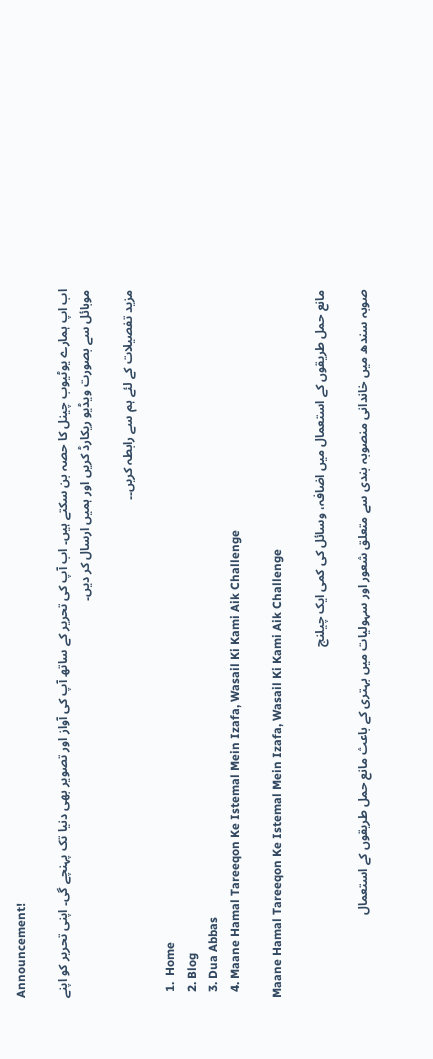Announcement!

اب اپ ہمارے یوٹیوب چینل کا حصہ بن سکتے ہیں۔ اب آپ کی تحریر کے ساتھ آپ کی آواز اور تصویر بھی دنیا تک پہنچے گی۔ اپنی تحریر کو اپنے موبائل سے بصورت ویڈیو ریکارڈ کریں اور ہمیں ارسال کر دیں۔

مزید تفصیلات کے لئے ہم سے رابطہ کریں۔۔

  1.  Home
  2. Blog
  3. Dua Abbas
  4. Maane Hamal Tareeqon Ke Istemal Mein Izafa, Wasail Ki Kami Aik Challenge

Maane Hamal Tareeqon Ke Istemal Mein Izafa, Wasail Ki Kami Aik Challenge

مانع حمل طریقوں کے استعمال میں اضافہ، وسائل کی کمی ایک چیلنج

صوبہ سندھ میں خاندانی منصوبہ بندی سے متعلق شعور اور سہولیات میں بہتری کے باعث مانع حمل طریقوں کے استعمال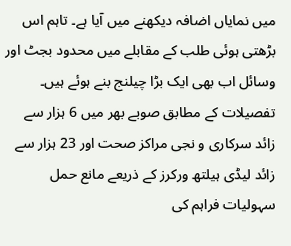میں نمایاں اضافہ دیکھنے میں آیا ہے۔ تاہم اس بڑھتی ہوئی طلب کے مقابلے میں محدود بجٹ اور وسائل اب بھی ایک بڑا چیلنج بنے ہوئے ہیں۔ تفصیلات کے مطابق صوبے بھر میں 6 ہزار سے زائد سرکاری و نجی مراکز صحت اور 23 ہزار سے زائد لیڈی ہیلتھ ورکرز کے ذریعے مانع حمل سہولیات فراہم کی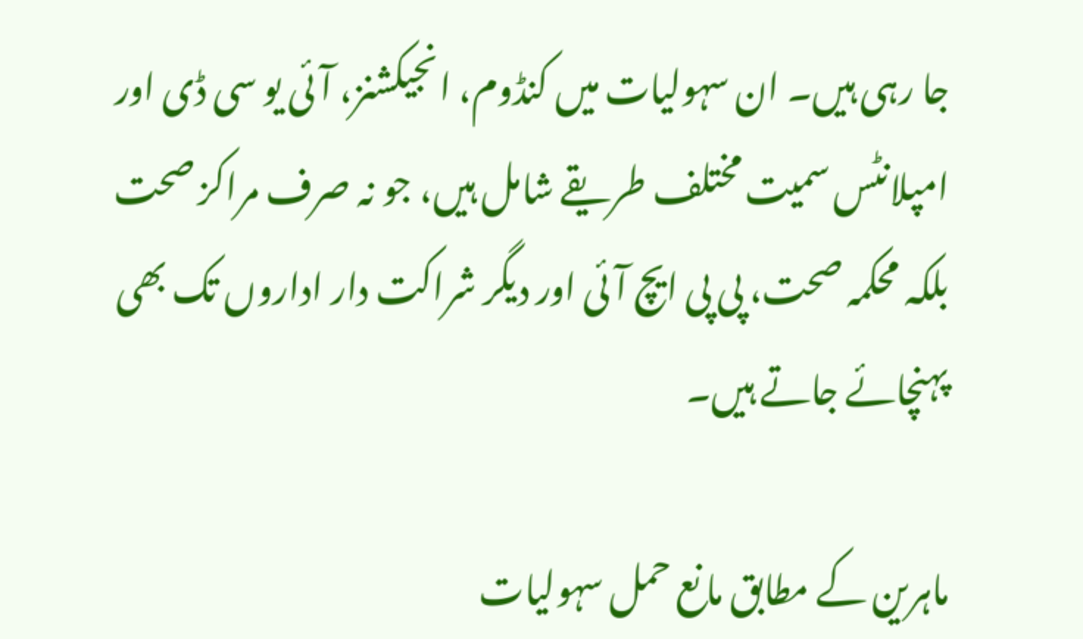جا رہی ہیں۔ ان سہولیات میں کنڈوم، انجیکشنز، آئی یو سی ڈی اور امپلانٹس سمیت مختلف طریقے شامل ہیں، جو نہ صرف مراکز صحت بلکہ محکمہ صحت، پی پی ایچ آئی اور دیگر شراکت دار اداروں تک بھی پہنچائے جاتے ہیں۔

ماہرین کے مطابق مانع حمل سہولیات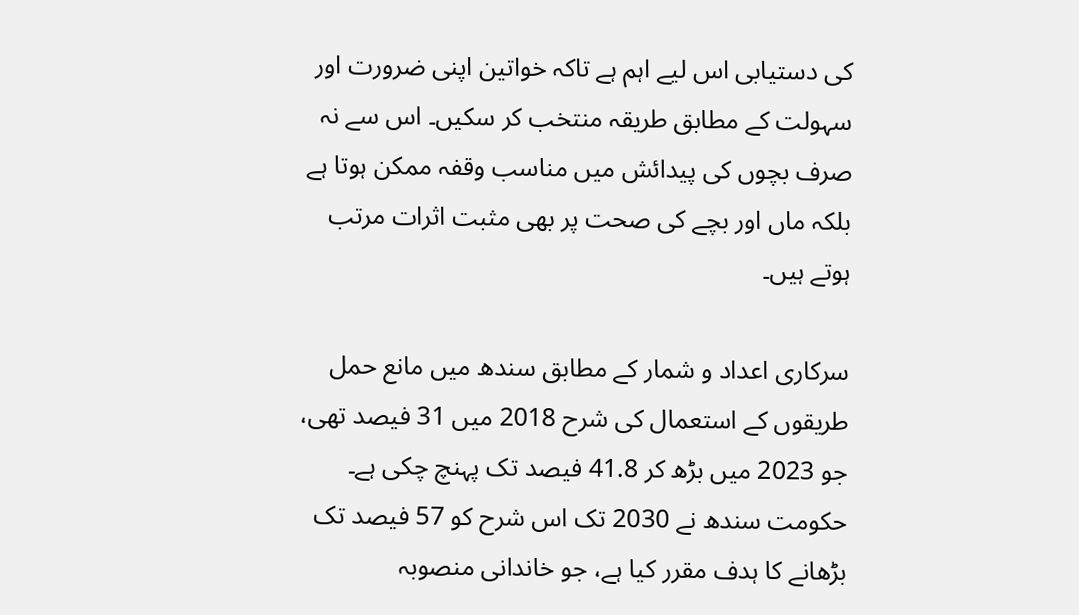کی دستیابی اس لیے اہم ہے تاکہ خواتین اپنی ضرورت اور سہولت کے مطابق طریقہ منتخب کر سکیں۔ اس سے نہ صرف بچوں کی پیدائش میں مناسب وقفہ ممکن ہوتا ہے بلکہ ماں اور بچے کی صحت پر بھی مثبت اثرات مرتب ہوتے ہیں۔

سرکاری اعداد و شمار کے مطابق سندھ میں مانع حمل طریقوں کے استعمال کی شرح 2018 میں 31 فیصد تھی، جو 2023 میں بڑھ کر 41.8 فیصد تک پہنچ چکی ہے۔ حکومت سندھ نے 2030 تک اس شرح کو 57 فیصد تک بڑھانے کا ہدف مقرر کیا ہے، جو خاندانی منصوبہ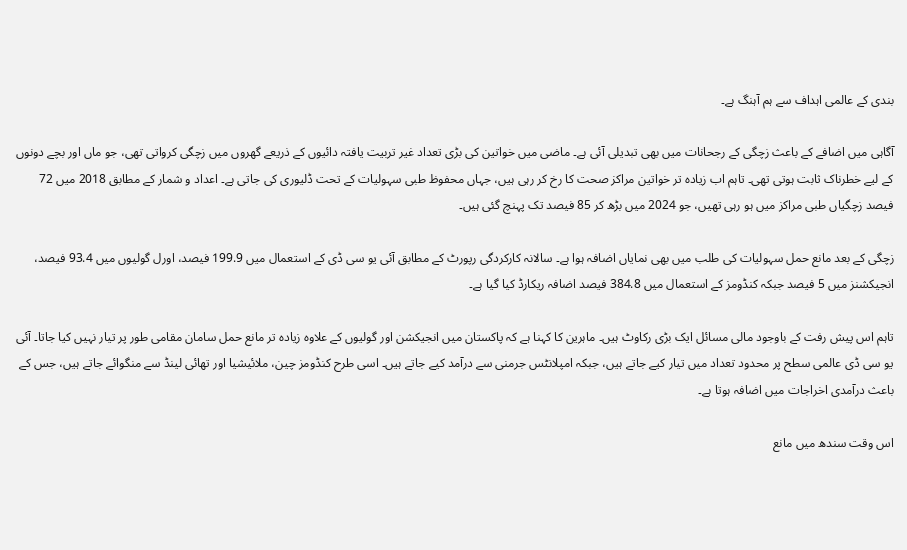بندی کے عالمی اہداف سے ہم آہنگ ہے۔

آگاہی میں اضافے کے باعث زچگی کے رجحانات میں بھی تبدیلی آئی ہے۔ ماضی میں خواتین کی بڑی تعداد غیر تربیت یافتہ دائیوں کے ذریعے گھروں میں زچگی کرواتی تھی، جو ماں اور بچے دونوں کے لیے خطرناک ثابت ہوتی تھی۔ تاہم اب زیادہ تر خواتین مراکز صحت کا رخ کر رہی ہیں، جہاں محفوظ طبی سہولیات کے تحت ڈلیوری کی جاتی ہے۔ اعداد و شمار کے مطابق 2018 میں 72 فیصد زچگیاں طبی مراکز میں ہو رہی تھیں، جو 2024 میں بڑھ کر 85 فیصد تک پہنچ گئی ہیں۔

زچگی کے بعد مانع حمل سہولیات کی طلب میں بھی نمایاں اضافہ ہوا ہے۔ سالانہ کارکردگی رپورٹ کے مطابق آئی یو سی ڈی کے استعمال میں 199.9 فیصد، اورل گولیوں میں 93.4 فیصد، انجیکشنز میں 5 فیصد جبکہ کنڈومز کے استعمال میں 384.8 فیصد اضافہ ریکارڈ کیا گیا ہے۔

تاہم اس پیش رفت کے باوجود مالی مسائل ایک بڑی رکاوٹ ہیں۔ ماہرین کا کہنا ہے کہ پاکستان میں انجیکشن اور گولیوں کے علاوہ زیادہ تر مانع حمل سامان مقامی طور پر تیار نہیں کیا جاتا۔ آئی یو سی ڈی عالمی سطح پر محدود تعداد میں تیار کیے جاتے ہیں، جبکہ امپلانٹس جرمنی سے درآمد کیے جاتے ہیں۔ اسی طرح کنڈومز چین، ملائیشیا اور تھائی لینڈ سے منگوائے جاتے ہیں، جس کے باعث درآمدی اخراجات میں اضافہ ہوتا ہے۔

اس وقت سندھ میں مانع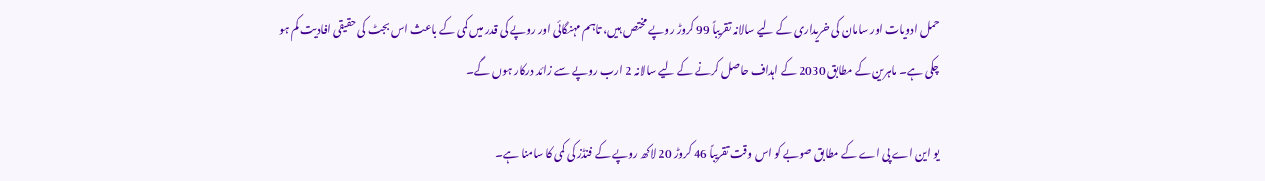حمل ادویات اور سامان کی خریداری کے لیے سالانہ تقریباً 99 کروڑ روپے مختص ہیں، تاہم مہنگائی اور روپے کی قدر میں کمی کے باعث اس بجٹ کی حقیقی افادیت کم ہو چکی ہے۔ ماہرین کے مطابق 2030 کے اہداف حاصل کرنے کے لیے سالانہ 2 ارب روپے سے زائد درکار ہوں گے۔

یو این اے پی اے کے مطابق صوبے کو اس وقت تقریباً 46 کروڑ 20 لاکھ روپے کے فنڈز کی کمی کا سامنا ہے۔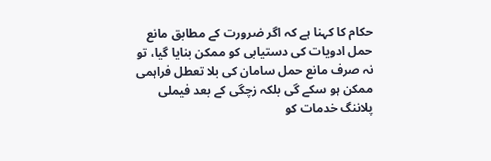حکام کا کہنا ہے کہ اگر ضرورت کے مطابق مانع حمل ادویات کی دستیابی کو ممکن بنایا گیا، تو نہ صرف مانع حمل سامان کی بلا تعطل فراہمی ممکن ہو سکے گی بلکہ زچگی کے بعد فیملی پلاننگ خدمات کو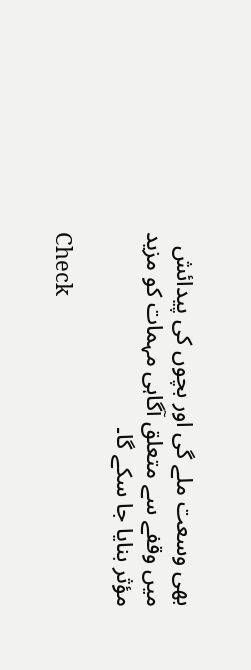بھی وسعت ملے گی اور بچوں کی پیدائش میں وقفے سے متعلق آگاہی مہمات کو مزید مؤثر بنایا جا سکے گا۔

Check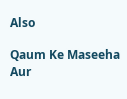Also

Qaum Ke Maseeha Aur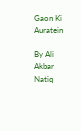Gaon Ki Auratein

By Ali Akbar Natiq